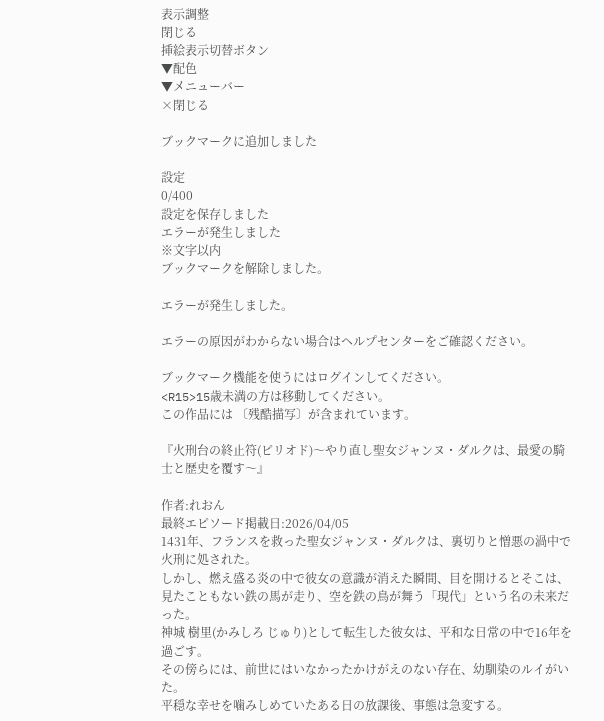表示調整
閉じる
挿絵表示切替ボタン
▼配色
▼メニューバー
×閉じる

ブックマークに追加しました

設定
0/400
設定を保存しました
エラーが発生しました
※文字以内
ブックマークを解除しました。

エラーが発生しました。

エラーの原因がわからない場合はヘルプセンターをご確認ください。

ブックマーク機能を使うにはログインしてください。
<R15>15歳未満の方は移動してください。
この作品には 〔残酷描写〕が含まれています。

『火刑台の終止符(ピリオド)〜やり直し聖女ジャンヌ・ダルクは、最愛の騎士と歴史を覆す〜』

作者:れおん
最終エピソード掲載日:2026/04/05
1431年、フランスを救った聖女ジャンヌ・ダルクは、裏切りと憎悪の渦中で火刑に処された。
しかし、燃え盛る炎の中で彼女の意識が消えた瞬間、目を開けるとそこは、見たこともない鉄の馬が走り、空を鉄の鳥が舞う「現代」という名の未来だった。
神城 樹里(かみしろ じゅり)として転生した彼女は、平和な日常の中で16年を過ごす。
その傍らには、前世にはいなかったかけがえのない存在、幼馴染のルイがいた。
平穏な幸せを噛みしめていたある日の放課後、事態は急変する。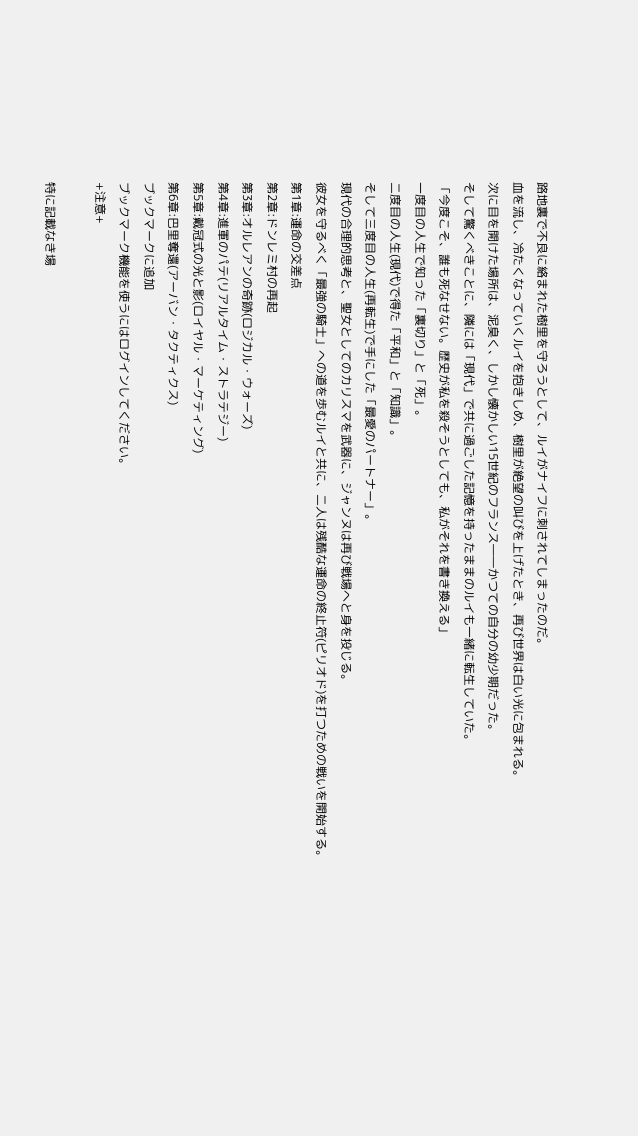路地裏で不良に絡まれた樹里を守ろうとして、ルイがナイフに刺されてしまったのだ。
血を流し、冷たくなっていくルイを抱きしめ、樹里が絶望の叫びを上げたとき、再び世界は白い光に包まれる。
次に目を開けた場所は、泥臭く、しかし懐かしい15世紀のフランス――かつての自分の幼少期だった。
そして驚くべきことに、隣には「現代」で共に過ごした記憶を持ったままのルイも一緒に転生していた。
「今度こそ、誰も死なせない。歴史が私を殺そうとしても、私がそれを書き換える」
一度目の人生で知った「裏切り」と「死」。
二度目の人生(現代)で得た「平和」と「知識」。
そして三度目の人生(再転生)で手にした「最愛のパートナー」。
現代の合理的思考と、聖女としてのカリスマを武器に、ジャンヌは再び戦場へと身を投じる。
彼女を守るべく「最強の騎士」への道を歩むルイと共に、二人は残酷な運命の終止符(ピリオド)を打つための戦いを開始する。
第1章:運命の交差点
第2章:ドンレミ村の再起
第3章:オルレアンの奇跡(ロジカル・ウォーズ)
第4章:進軍のパテ(リアルタイム・ストラテジー)
第5章:戴冠式の光と影(ロイヤル・マーケティング)
第6章:巴里奪還(アーバン・タクティクス)
ブックマークに追加
ブックマーク機能を使うにはログインしてください。
+注意+

特に記載なき場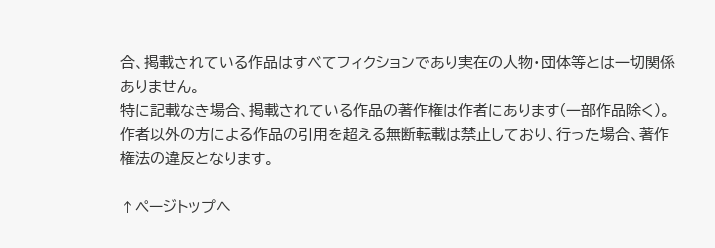合、掲載されている作品はすべてフィクションであり実在の人物・団体等とは一切関係ありません。
特に記載なき場合、掲載されている作品の著作権は作者にあります(一部作品除く)。
作者以外の方による作品の引用を超える無断転載は禁止しており、行った場合、著作権法の違反となります。

↑ページトップへ